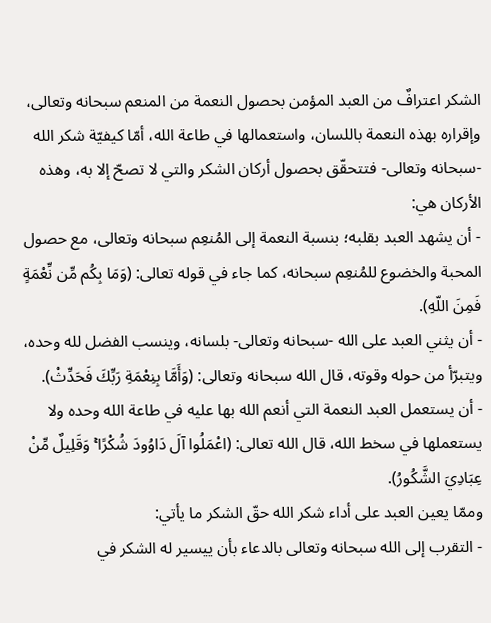الشكر اعترافٌ من العبد المؤمن بحصول النعمة من المنعم سبحانه وتعالى، وإقراره بهذه النعمة باللسان، واستعمالها في طاعة الله، أمّا كيفيّة شكر الله -سبحانه وتعالى- فتتحقّق بحصول أركان الشكر والتي لا تصحّ إلا به، وهذه الأركان هي:
- أن يشهد العبد بقلبه؛ بنسبة النعمة إلى المُنعِم سبحانه وتعالى، مع حصول المحبة والخضوع للمُنعِم سبحانه، كما جاء في قوله تعالى: (وَمَا بِكُم مِّن نِّعْمَةٍ فَمِنَ اللّهِ).
- أن يثني العبد على الله -سبحانه وتعالى- بلسانه، وينسب الفضل لله وحده، ويتبرّأ من حوله وقوته، قال الله سبحانه وتعالى: (وَأَمَّا بِنِعْمَةِ رَبِّكَ فَحَدِّثْ).
- أن يستعمل العبد النعمة التي أنعم الله بها عليه في طاعة الله وحده ولا يستعملها في سخط الله، قال الله تعالى: (اعْمَلُوا آلَ دَاوُودَ شُكْرًا ۚ وَقَلِيلٌ مِّنْ عِبَادِيَ الشَّكُورُ).
وممّا يعين العبد على أداء شكر الله حقّ الشكر ما يأتي:
- التقرب إلى الله سبحانه وتعالى بالدعاء بأن ييسير له الشكر في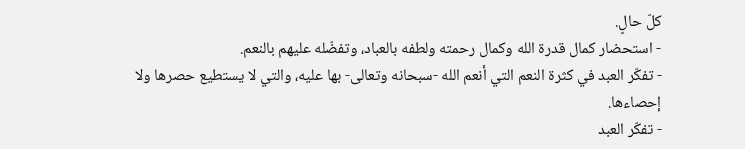كلّ حالٍ.
- استحضار كمال قدرة الله وكمال رحمته ولطفه بالعباد، وتفضّله عليهم بالنعم.
- تفكّر العبد في كثرة النعم التي أنعم الله -سبحانه وتعالى- بها عليه، والتي لا يستطيع حصرها ولا إحصاءها.
- تفكّر العبد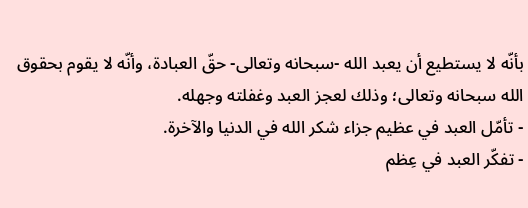بأنّه لا يستطيع أن يعبد الله -سبحانه وتعالى- حقّ العبادة، وأنّه لا يقوم بحقوق الله سبحانه وتعالى؛ وذلك لعجز العبد وغفلته وجهله.
- تأمّل العبد في عظيم جزاء شكر الله في الدنيا والآخرة.
- تفكّر العبد في عِظم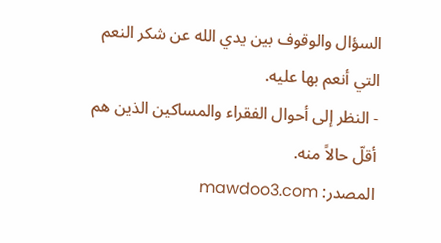السؤال والوقوف بين يدي الله عن شكر النعم التي أنعم بها عليه.
- النظر إلى أحوال الفقراء والمساكين الذين هم أقلّ حالاً منه.
المصدر: mawdoo3.com